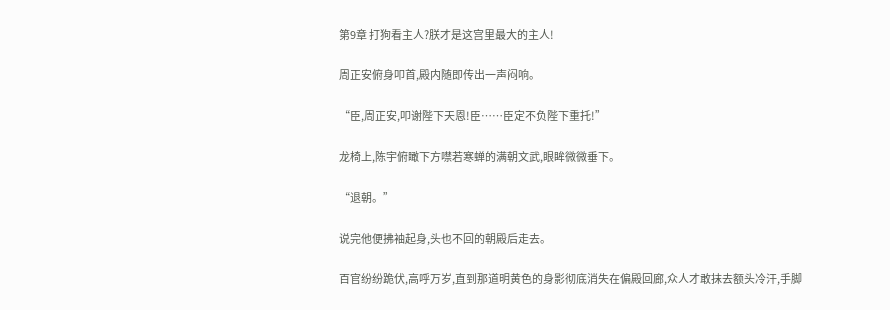第9章 打狗看主人?朕才是这宫里最大的主人!

周正安俯身叩首,殿内随即传出一声闷响。

“臣,周正安,叩谢陛下天恩!臣……臣定不负陛下重托!”

龙椅上,陈宇俯瞰下方噤若寒蝉的满朝文武,眼眸微微垂下。

“退朝。”

说完他便拂袖起身,头也不回的朝殿后走去。

百官纷纷跪伏,高呼万岁,直到那道明黄色的身影彻底消失在偏殿回廊,众人才敢抹去额头冷汗,手脚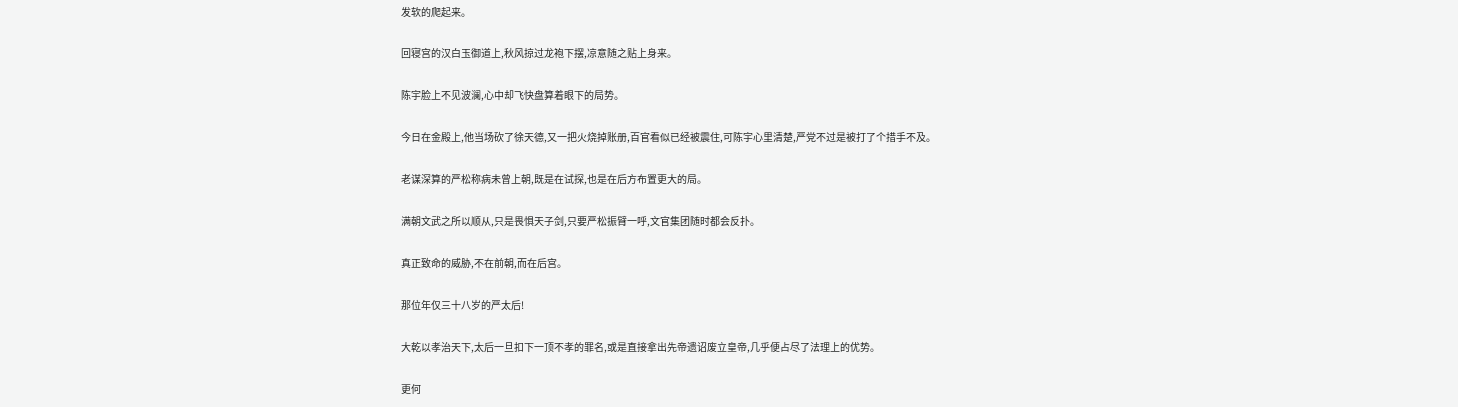发软的爬起来。

回寝宫的汉白玉御道上,秋风掠过龙袍下摆,凉意随之贴上身来。

陈宇脸上不见波澜,心中却飞快盘算着眼下的局势。

今日在金殿上,他当场砍了徐天德,又一把火烧掉账册,百官看似已经被震住,可陈宇心里清楚,严党不过是被打了个措手不及。

老谋深算的严松称病未曾上朝,既是在试探,也是在后方布置更大的局。

满朝文武之所以顺从,只是畏惧天子剑,只要严松振臂一呼,文官集团随时都会反扑。

真正致命的威胁,不在前朝,而在后宫。

那位年仅三十八岁的严太后!

大乾以孝治天下,太后一旦扣下一顶不孝的罪名,或是直接拿出先帝遗诏废立皇帝,几乎便占尽了法理上的优势。

更何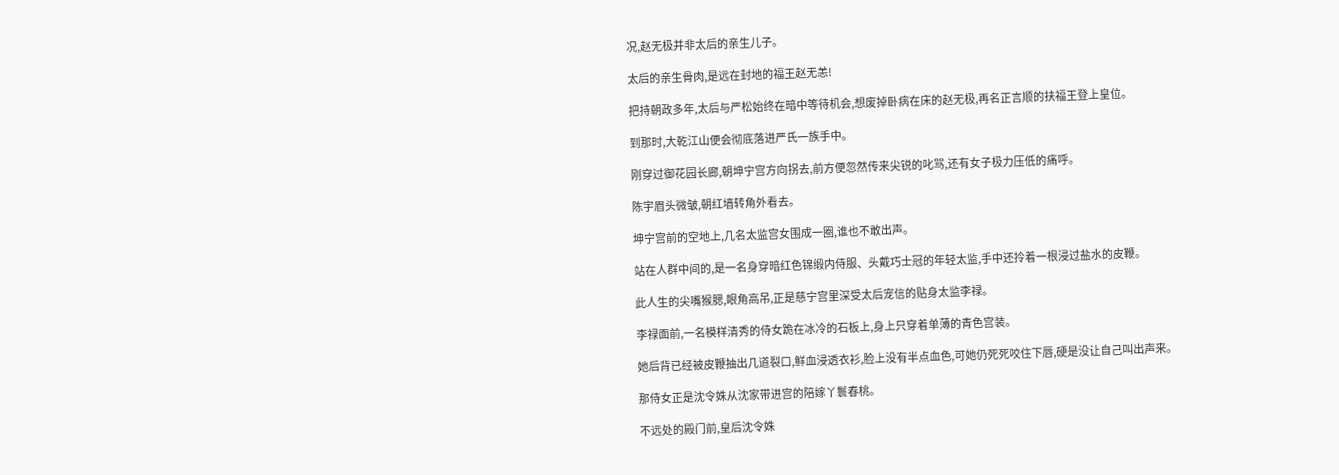况,赵无极并非太后的亲生儿子。

太后的亲生骨肉,是远在封地的福王赵无恙!

把持朝政多年,太后与严松始终在暗中等待机会,想废掉卧病在床的赵无极,再名正言顺的扶福王登上皇位。

到那时,大乾江山便会彻底落进严氏一族手中。

刚穿过御花园长廊,朝坤宁宫方向拐去,前方便忽然传来尖锐的叱骂,还有女子极力压低的痛呼。

陈宇眉头微皱,朝红墙转角外看去。

坤宁宫前的空地上,几名太监宫女围成一圈,谁也不敢出声。

站在人群中间的,是一名身穿暗红色锦缎内侍服、头戴巧士冠的年轻太监,手中还拎着一根浸过盐水的皮鞭。

此人生的尖嘴猴腮,眼角高吊,正是慈宁宫里深受太后宠信的贴身太监李禄。

李禄面前,一名模样清秀的侍女跪在冰冷的石板上,身上只穿着单薄的青色宫装。

她后背已经被皮鞭抽出几道裂口,鲜血浸透衣衫,脸上没有半点血色,可她仍死死咬住下唇,硬是没让自己叫出声来。

那侍女正是沈令姝从沈家带进宫的陪嫁丫鬟春桃。

不远处的殿门前,皇后沈令姝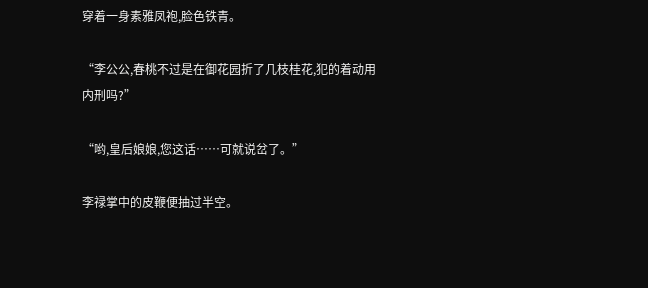穿着一身素雅凤袍,脸色铁青。

“李公公,春桃不过是在御花园折了几枝桂花,犯的着动用内刑吗?”

“哟,皇后娘娘,您这话……可就说岔了。”

李禄掌中的皮鞭便抽过半空。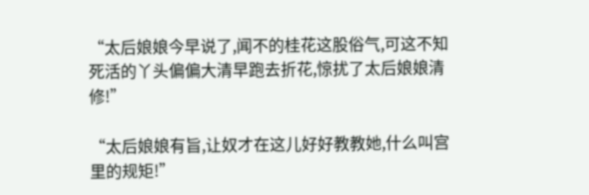“太后娘娘今早说了,闻不的桂花这股俗气,可这不知死活的丫头偏偏大清早跑去折花,惊扰了太后娘娘清修!”

“太后娘娘有旨,让奴才在这儿好好教教她,什么叫宫里的规矩!”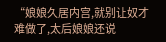“娘娘久居内宫,就别让奴才难做了,太后娘娘还说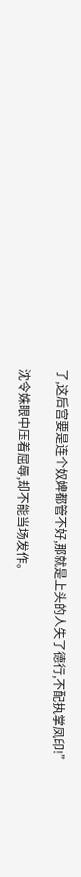了,这后宫要是连个奴婢都管不好,那就是上头的人失了德行,不配执掌凤印!”

沈令姝眼中压着屈辱,却不能当场发作。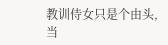教训侍女只是个由头,当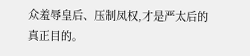众羞辱皇后、压制凤权,才是严太后的真正目的。